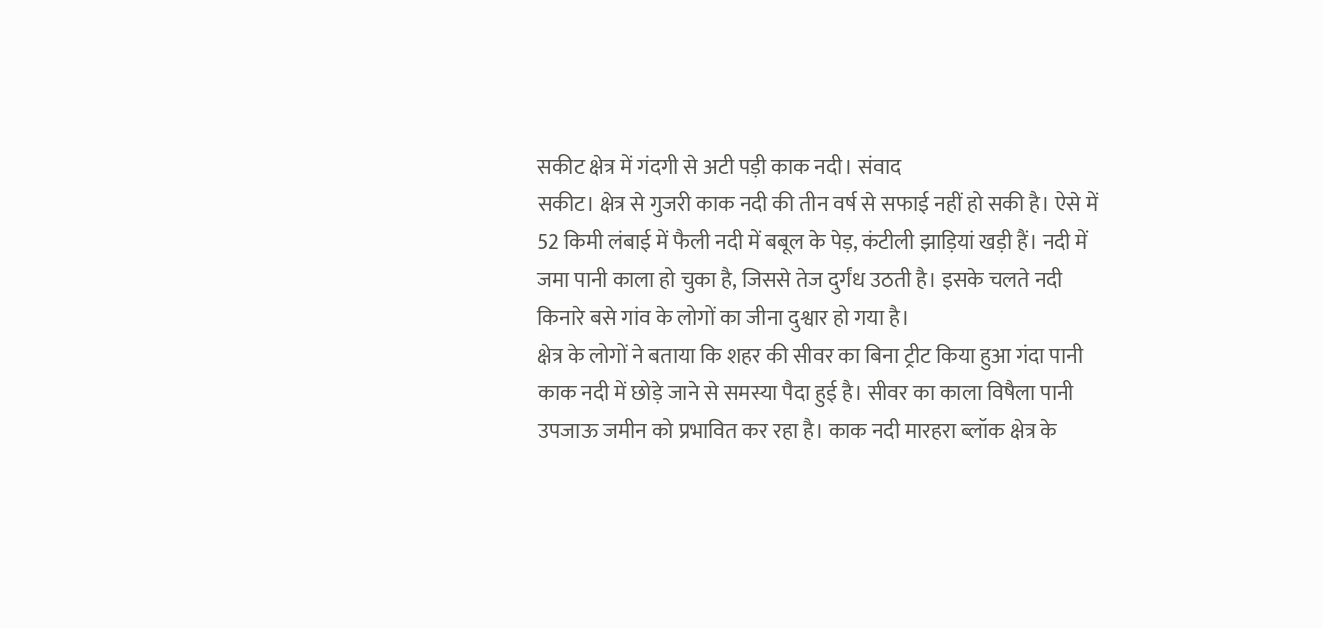सकीट क्षेत्र में गंदगी से अटी पड़ी काक नदी। संवाद
सकीट। क्षेत्र से गुजरी काक नदी की तीन वर्ष से सफाई नहीं हो सकी है। ऐसे में 52 किमी लंबाई में फैली नदी में बबूल के पेड़, कंटीली झाड़ियां खड़ी हैं। नदी में जमा पानी काला हो चुका है, जिससे तेज दुर्गंध उठती है। इसके चलते नदी किनारे बसे गांव के लोगों का जीना दुश्वार हो गया है।
क्षेत्र के लोगों ने बताया कि शहर की सीवर का बिना ट्रीट किया हुआ गंदा पानी काक नदी में छोड़े जाने से समस्या पैदा हुई है। सीवर का काला विषैला पानी उपजाऊ जमीन को प्रभावित कर रहा है। काक नदी मारहरा ब्लॉक क्षेत्र के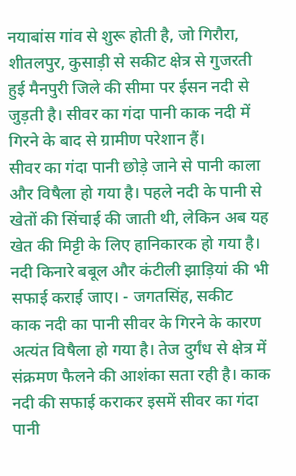नयाबांस गांव से शुरू होती है, जो गिरौरा, शीतलपुर, कुसाड़ी से सकीट क्षेत्र से गुजरती हुई मैनपुरी जिले की सीमा पर ईसन नदी से जुड़ती है। सीवर का गंदा पानी काक नदी में गिरने के बाद से ग्रामीण परेशान हैं।
सीवर का गंदा पानी छोड़े जाने से पानी काला और विषैला हो गया है। पहले नदी के पानी से खेतों की सिंचाई की जाती थी, लेकिन अब यह खेत की मिट्टी के लिए हानिकारक हो गया है। नदी किनारे बबूल और कंटीली झाड़ियां की भी सफाई कराई जाए। - जगतसिंह, सकीट
काक नदी का पानी सीवर के गिरने के कारण अत्यंत विषैला हो गया है। तेज दुर्गंध से क्षेत्र में संक्रमण फैलने की आशंका सता रही है। काक नदी की सफाई कराकर इसमें सीवर का गंदा पानी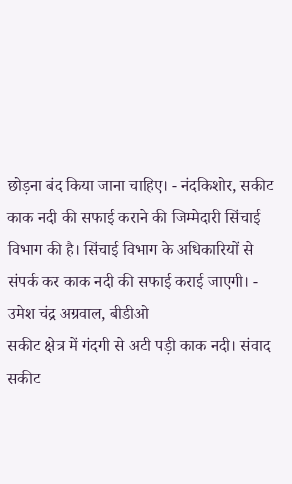छोड़ना बंद किया जाना चाहिए। - नंदकिशोर, सकीट
काक नदी की सफाई कराने की जिम्मेदारी सिंचाई विभाग की है। सिंचाई विभाग के अधिकारियों से संपर्क कर काक नदी की सफाई कराई जाएगी। - उमेश चंद्र अग्रवाल, बीडीओ
सकीट क्षेत्र में गंदगी से अटी पड़ी काक नदी। संवाद
सकीट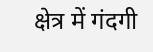क्षेत्र में गंदगी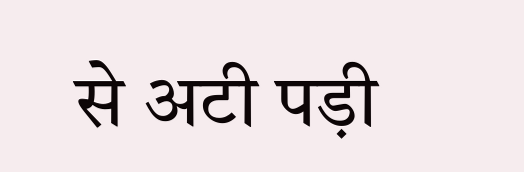से अटी पड़ी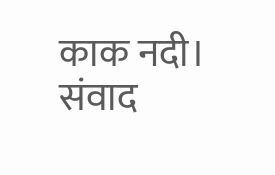काक नदी। संवाद